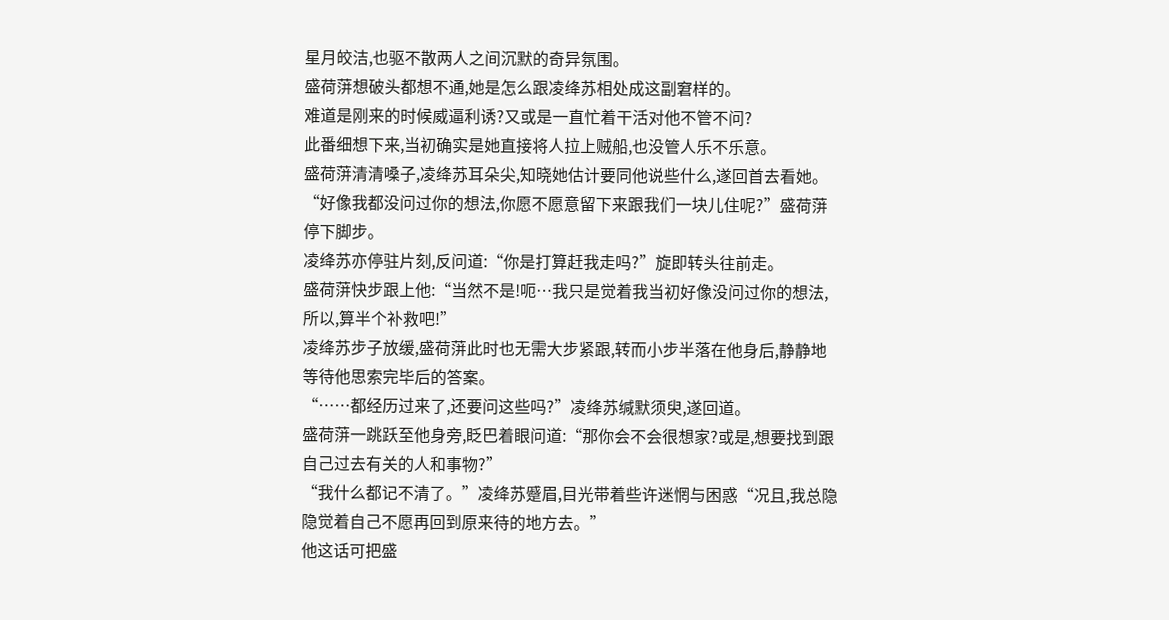星月皎洁,也驱不散两人之间沉默的奇异氛围。
盛荷蓱想破头都想不通,她是怎么跟凌绛苏相处成这副窘样的。
难道是刚来的时候威逼利诱?又或是一直忙着干活对他不管不问?
此番细想下来,当初确实是她直接将人拉上贼船,也没管人乐不乐意。
盛荷蓱清清嗓子,凌绛苏耳朵尖,知晓她估计要同他说些什么,遂回首去看她。
“好像我都没问过你的想法,你愿不愿意留下来跟我们一块儿住呢?”盛荷蓱停下脚步。
凌绛苏亦停驻片刻,反问道:“你是打算赶我走吗?”旋即转头往前走。
盛荷蓱快步跟上他:“当然不是!呃…我只是觉着我当初好像没问过你的想法,所以,算半个补救吧!”
凌绛苏步子放缓,盛荷蓱此时也无需大步紧跟,转而小步半落在他身后,静静地等待他思索完毕后的答案。
“……都经历过来了,还要问这些吗?”凌绛苏缄默须臾,遂回道。
盛荷蓱一跳跃至他身旁,眨巴着眼问道:“那你会不会很想家?或是,想要找到跟自己过去有关的人和事物?”
“我什么都记不清了。”凌绛苏蹙眉,目光带着些许迷惘与困惑“况且,我总隐隐觉着自己不愿再回到原来待的地方去。”
他这话可把盛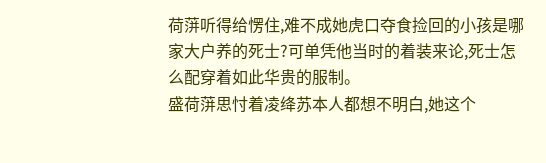荷蓱听得给愣住,难不成她虎口夺食捡回的小孩是哪家大户养的死士?可单凭他当时的着装来论,死士怎么配穿着如此华贵的服制。
盛荷蓱思忖着凌绛苏本人都想不明白,她这个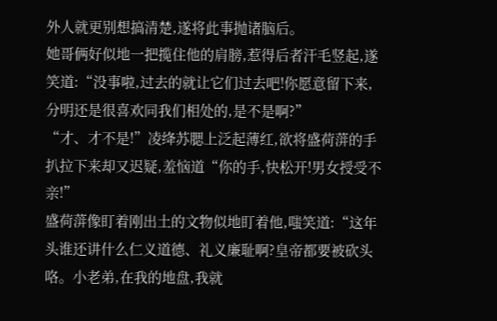外人就更别想搞清楚,遂将此事抛诸脑后。
她哥俩好似地一把揽住他的肩膀,惹得后者汗毛竖起,遂笑道:“没事啦,过去的就让它们过去吧!你愿意留下来,分明还是很喜欢同我们相处的,是不是啊?”
“才、才不是!”凌绛苏腮上泛起薄红,欲将盛荷蓱的手扒拉下来却又迟疑,羞恼道“你的手,快松开!男女授受不亲!”
盛荷蓱像盯着刚出土的文物似地盯着他,嗤笑道:“这年头谁还讲什么仁义道德、礼义廉耻啊?皇帝都要被砍头咯。小老弟,在我的地盘,我就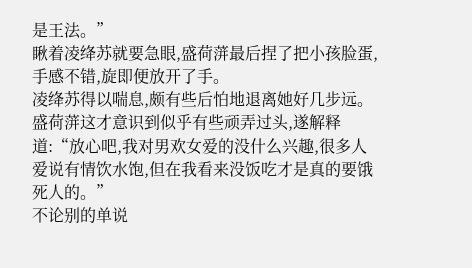是王法。”
瞅着凌绛苏就要急眼,盛荷蓱最后捏了把小孩脸蛋,手感不错,旋即便放开了手。
凌绛苏得以喘息,颇有些后怕地退离她好几步远。
盛荷蓱这才意识到似乎有些顽弄过头,遂解释道:“放心吧,我对男欢女爱的没什么兴趣,很多人爱说有情饮水饱,但在我看来没饭吃才是真的要饿死人的。”
不论别的单说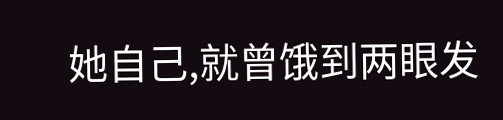她自己,就曾饿到两眼发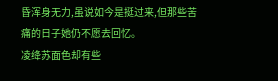昏浑身无力,虽说如今是挺过来,但那些苦痛的日子她仍不愿去回忆。
凌绛苏面色却有些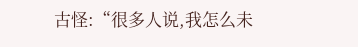古怪:“很多人说,我怎么未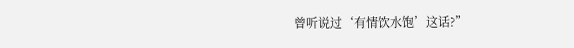曾听说过‘有情饮水饱’这话?”